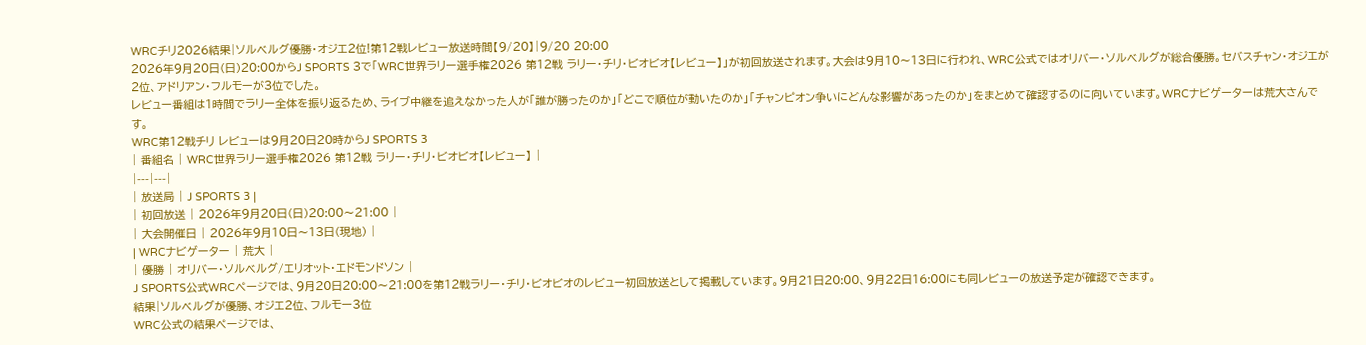WRCチリ2026結果|ソルベルグ優勝・オジエ2位!第12戦レビュー放送時間【9/20】|9/20 20:00
2026年9月20日(日)20:00からJ SPORTS 3で「WRC世界ラリー選手権2026 第12戦 ラリー・チリ・ビオビオ【レビュー】」が初回放送されます。大会は9月10〜13日に行われ、WRC公式ではオリバー・ソルベルグが総合優勝。セバスチャン・オジエが2位、アドリアン・フルモーが3位でした。
レビュー番組は1時間でラリー全体を振り返るため、ライブ中継を追えなかった人が「誰が勝ったのか」「どこで順位が動いたのか」「チャンピオン争いにどんな影響があったのか」をまとめて確認するのに向いています。WRCナビゲーターは荒大さんです。
WRC第12戦チリ レビューは9月20日20時からJ SPORTS 3
| 番組名 | WRC世界ラリー選手権2026 第12戦 ラリー・チリ・ビオビオ【レビュー】 |
|---|---|
| 放送局 | J SPORTS 3 |
| 初回放送 | 2026年9月20日(日)20:00〜21:00 |
| 大会開催日 | 2026年9月10日〜13日(現地) |
| WRCナビゲーター | 荒大 |
| 優勝 | オリバー・ソルベルグ/エリオット・エドモンドソン |
J SPORTS公式WRCページでは、9月20日20:00〜21:00を第12戦ラリー・チリ・ビオビオのレビュー初回放送として掲載しています。9月21日20:00、9月22日16:00にも同レビューの放送予定が確認できます。
結果|ソルベルグが優勝、オジエ2位、フルモー3位
WRC公式の結果ページでは、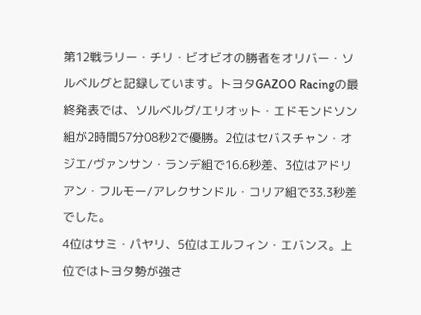第12戦ラリー・チリ・ビオビオの勝者をオリバー・ソルベルグと記録しています。トヨタGAZOO Racingの最終発表では、ソルベルグ/エリオット・エドモンドソン組が2時間57分08秒2で優勝。2位はセバスチャン・オジエ/ヴァンサン・ランデ組で16.6秒差、3位はアドリアン・フルモー/アレクサンドル・コリア組で33.3秒差でした。
4位はサミ・パヤリ、5位はエルフィン・エバンス。上位ではトヨタ勢が強さ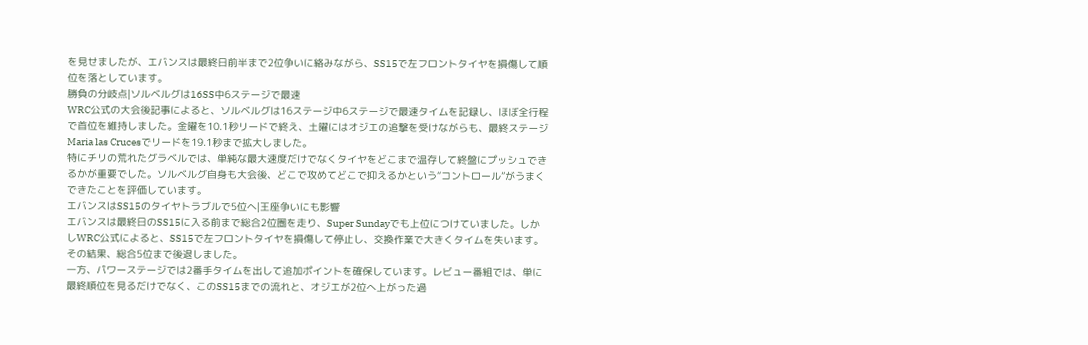を見せましたが、エバンスは最終日前半まで2位争いに絡みながら、SS15で左フロントタイヤを損傷して順位を落としています。
勝負の分岐点|ソルベルグは16SS中6ステージで最速
WRC公式の大会後記事によると、ソルベルグは16ステージ中6ステージで最速タイムを記録し、ほぼ全行程で首位を維持しました。金曜を10.1秒リードで終え、土曜にはオジエの追撃を受けながらも、最終ステージMaria las Crucesでリードを19.1秒まで拡大しました。
特にチリの荒れたグラベルでは、単純な最大速度だけでなくタイヤをどこまで温存して終盤にプッシュできるかが重要でした。ソルベルグ自身も大会後、どこで攻めてどこで抑えるかという“コントロール”がうまくできたことを評価しています。
エバンスはSS15のタイヤトラブルで5位へ|王座争いにも影響
エバンスは最終日のSS15に入る前まで総合2位圏を走り、Super Sundayでも上位につけていました。しかしWRC公式によると、SS15で左フロントタイヤを損傷して停止し、交換作業で大きくタイムを失います。その結果、総合5位まで後退しました。
一方、パワーステージでは2番手タイムを出して追加ポイントを確保しています。レビュー番組では、単に最終順位を見るだけでなく、このSS15までの流れと、オジエが2位へ上がった過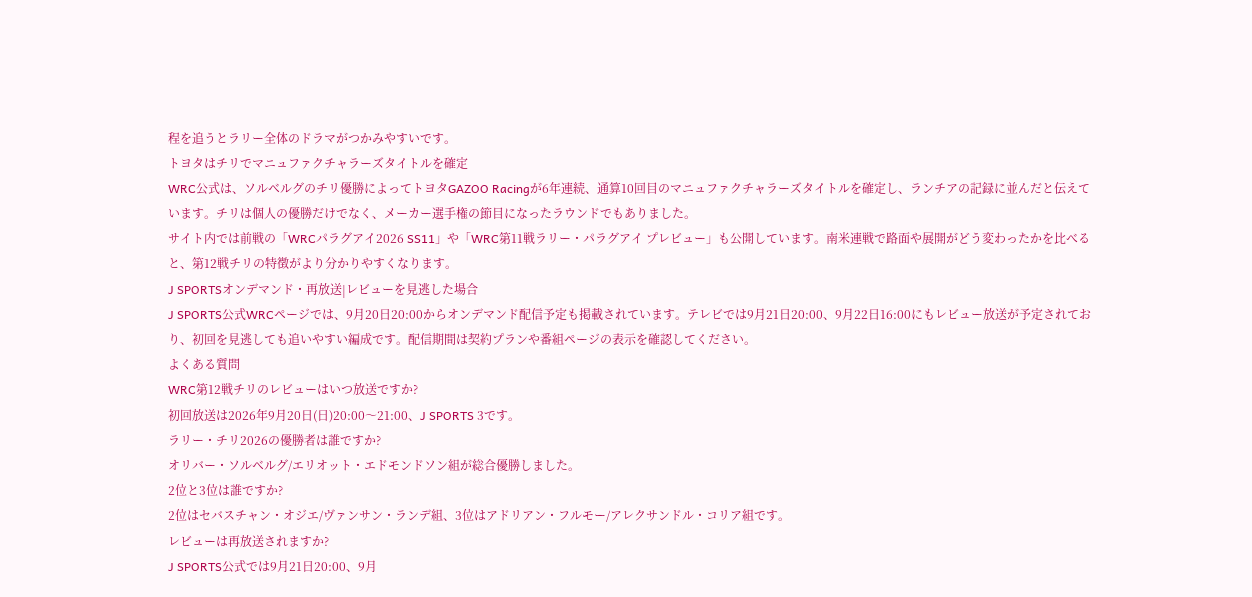程を追うとラリー全体のドラマがつかみやすいです。
トヨタはチリでマニュファクチャラーズタイトルを確定
WRC公式は、ソルベルグのチリ優勝によってトヨタGAZOO Racingが6年連続、通算10回目のマニュファクチャラーズタイトルを確定し、ランチアの記録に並んだと伝えています。チリは個人の優勝だけでなく、メーカー選手権の節目になったラウンドでもありました。
サイト内では前戦の「WRCパラグアイ2026 SS11」や「WRC第11戦ラリー・パラグアイ プレビュー」も公開しています。南米連戦で路面や展開がどう変わったかを比べると、第12戦チリの特徴がより分かりやすくなります。
J SPORTSオンデマンド・再放送|レビューを見逃した場合
J SPORTS公式WRCページでは、9月20日20:00からオンデマンド配信予定も掲載されています。テレビでは9月21日20:00、9月22日16:00にもレビュー放送が予定されており、初回を見逃しても追いやすい編成です。配信期間は契約プランや番組ページの表示を確認してください。
よくある質問
WRC第12戦チリのレビューはいつ放送ですか?
初回放送は2026年9月20日(日)20:00〜21:00、J SPORTS 3です。
ラリー・チリ2026の優勝者は誰ですか?
オリバー・ソルベルグ/エリオット・エドモンドソン組が総合優勝しました。
2位と3位は誰ですか?
2位はセバスチャン・オジエ/ヴァンサン・ランデ組、3位はアドリアン・フルモー/アレクサンドル・コリア組です。
レビューは再放送されますか?
J SPORTS公式では9月21日20:00、9月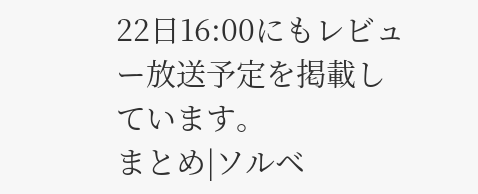22日16:00にもレビュー放送予定を掲載しています。
まとめ|ソルベ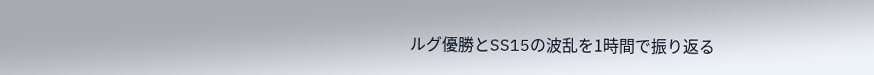ルグ優勝とSS15の波乱を1時間で振り返る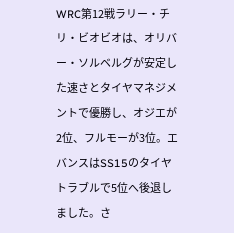WRC第12戦ラリー・チリ・ビオビオは、オリバー・ソルベルグが安定した速さとタイヤマネジメントで優勝し、オジエが2位、フルモーが3位。エバンスはSS15のタイヤトラブルで5位へ後退しました。さ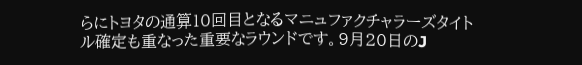らにトヨタの通算10回目となるマニュファクチャラーズタイトル確定も重なった重要なラウンドです。9月20日のJ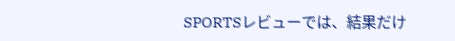SPORTSレビューでは、結果だけ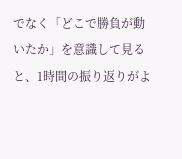でなく「どこで勝負が動いたか」を意識して見ると、1時間の振り返りがよ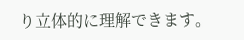り立体的に理解できます。